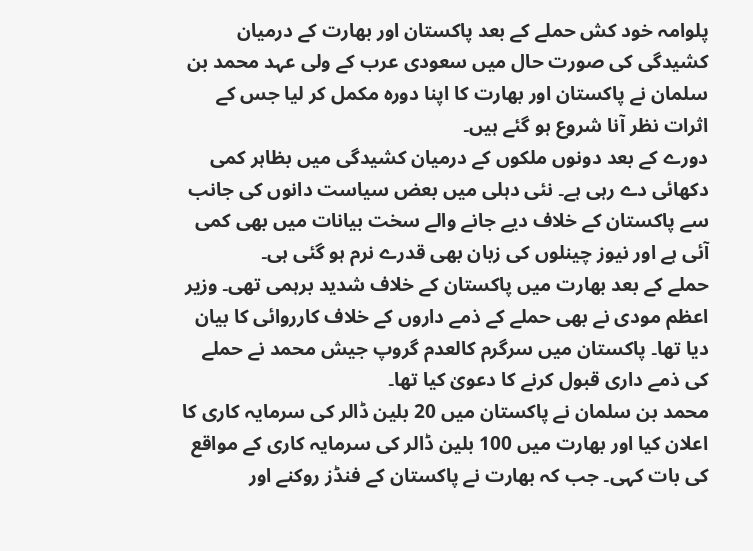پلوامہ خود کش حملے کے بعد پاکستان اور بھارت کے درمیان کشیدگی کی صورت حال میں سعودی عرب کے ولی عہد محمد بن سلمان نے پاکستان اور بھارت کا اپنا دورہ مکمل کر لیا جس کے اثرات نظر آنا شروع ہو گئے ہیں۔
دورے کے بعد دونوں ملکوں کے درمیان کشیدگی میں بظاہر کمی دکھائی دے رہی ہے۔ نئی دہلی میں بعض سیاست دانوں کی جانب سے پاکستان کے خلاف دیے جانے والے سخت بیانات میں بھی کمی آئی ہے اور نیوز چینلوں کی زبان بھی قدرے نرم ہو گئی ہی۔
حملے کے بعد بھارت میں پاکستان کے خلاف شدید برہمی تھی۔ وزیر اعظم مودی نے بھی حملے کے ذمے داروں کے خلاف کارروائی کا بیان دیا تھا۔ پاکستان میں سرگرم کالعدم گروپ جیش محمد نے حملے کی ذمے داری قبول کرنے کا دعویٰ کیا تھا۔
محمد بن سلمان نے پاکستان میں 20 بلین ڈالر کی سرمایہ کاری کا اعلان کیا اور بھارت میں 100 بلین ڈالر کی سرمایہ کاری کے مواقع کی بات کہی۔ جب کہ بھارت نے پاکستان کے فنڈز روکنے اور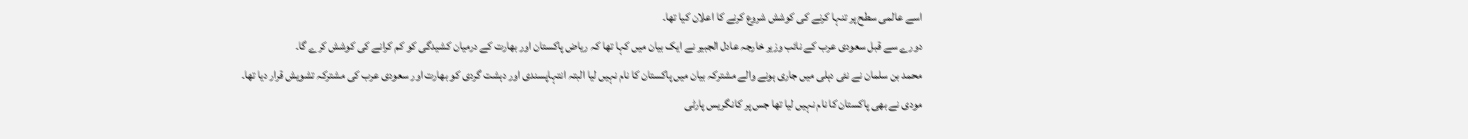اسے عالمی سطح پر تنہا کرنے کی کوشش شروع کرنے کا اعلان کیا تھا۔
دورے سے قبل سعودی عرب کے نائب وزیر خارجہ عادل الجبیر نے ایک بیان میں کہا تھا کہ ریاض پاکستان اور بھارت کے درمیان کشیدگی کو کم کرانے کی کوشش کرے گا۔
محمد بن سلمان نے نئی دہلی میں جاری ہونے والے مشترکہ بیان میں پاکستان کا نام نہیں لیا البتہ انتہاپسندی اور دہشت گردی کو بھارت اور سعودی عرب کی مشترکہ تشویش قرار دیا تھا۔
مودی نے بھی پاکستان کا نام نہیں لیا تھا جس پر کانگریس پارٹی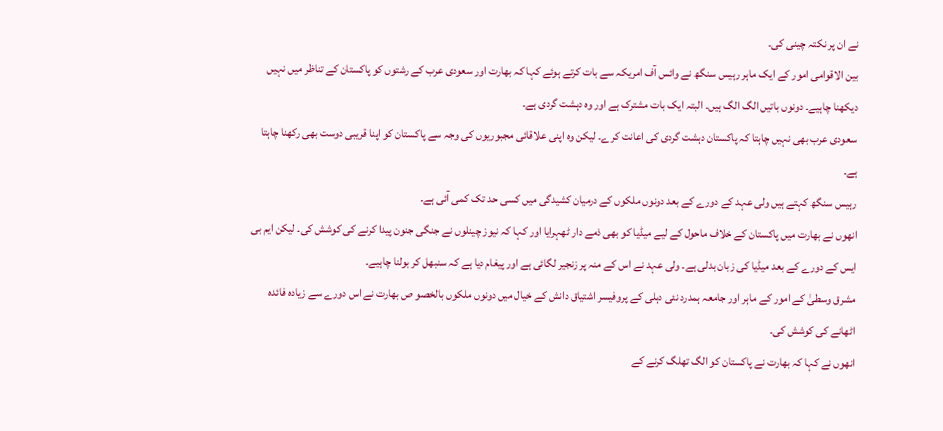نے ان پر نکتہ چینی کی۔
بین الاقوامی امور کے ایک ماہر رہیس سنگھ نے وائس آف امریکہ سے بات کرتے ہوئے کہا کہ بھارت اور سعودی عرب کے رشتوں کو پاکستان کے تناظر میں نہیں دیکھنا چاہیے۔ دونوں باتیں الگ الگ ہیں۔ البتہ ایک بات مشترک ہے اور وہ دہشت گردی ہے۔
سعودی عرب بھی نہیں چاہتا کہ پاکستان دہشت گردی کی اعانت کرے۔ لیکن وہ اپنی علاقائی مجبوریوں کی وجہ سے پاکستان کو اپنا قریبی دوست بھی رکھنا چاہتا ہے۔
رہیس سنگھ کہتے ہیں ولی عہد کے دورے کے بعد دونوں ملکوں کے درمیان کشیدگی میں کسی حد تک کمی آئی ہے۔
انھوں نے بھارت میں پاکستان کے خلاف ماحول کے لیے میڈیا کو بھی ذمے دار ٹھہرایا اور کہا کہ نیوز چینلوں نے جنگی جنون پیدا کرنے کی کوشش کی۔ لیکن ایم بی ایس کے دورے کے بعد میڈیا کی زبان بدلی ہے۔ ولی عہد نے اس کے منہ پر زنجیر لگائی ہے اور پیغام دیا ہے کہ سنبھل کر بولنا چاہیے۔
مشرق وسطیٰ کے امور کے ماہر اور جامعہ ہمدرد نئی دہلی کے پروفیسر اشتیاق دانش کے خیال میں دونوں ملکوں بالخصو ص بھارت نے اس دورے سے زیادہ فائدہ اٹھانے کی کوشش کی۔
انھوں نے کہا کہ بھارت نے پاکستان کو الگ تھلگ کرنے کے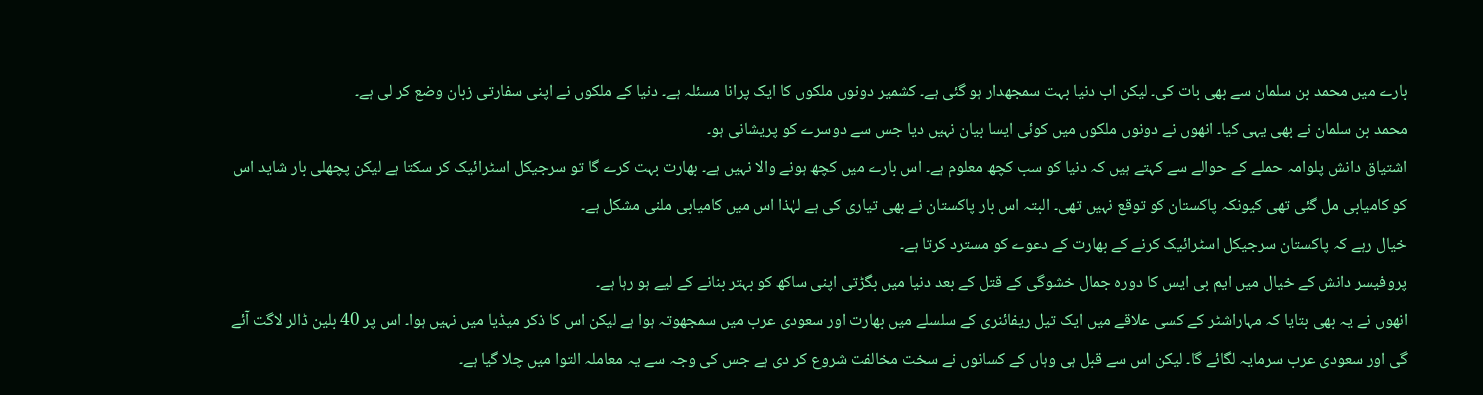بارے میں محمد بن سلمان سے بھی بات کی۔ لیکن اب دنیا بہت سمجھدار ہو گئی ہے۔ کشمیر دونوں ملکوں کا ایک پرانا مسئلہ ہے۔ دنیا کے ملکوں نے اپنی سفارتی زبان وضع کر لی ہے۔
محمد بن سلمان نے بھی یہی کیا۔ انھوں نے دونوں ملکوں میں کوئی ایسا بیان نہیں دیا جس سے دوسرے کو پریشانی ہو۔
اشتیاق دانش پلوامہ حملے کے حوالے سے کہتے ہیں کہ دنیا کو سب کچھ معلوم ہے۔ اس بارے میں کچھ ہونے والا نہیں ہے۔ بھارت بہت کرے گا تو سرجیکل اسٹرائیک کر سکتا ہے لیکن پچھلی بار شاید اس کو کامیابی مل گئی تھی کیونکہ پاکستان کو توقع نہیں تھی۔ البتہ اس بار پاکستان نے بھی تیاری کی ہے لہٰذا اس میں کامیابی ملنی مشکل ہے۔
خیال رہے کہ پاکستان سرجیکل اسٹرائیک کرنے کے بھارت کے دعوے کو مسترد کرتا ہے۔
پروفیسر دانش کے خیال میں ایم بی ایس کا دورہ جمال خشوگی کے قتل کے بعد دنیا میں بگڑتی اپنی ساکھ کو بہتر بنانے کے لیے ہو رہا ہے۔
انھوں نے یہ بھی بتایا کہ مہاراشٹر کے کسی علاقے میں ایک تیل ریفائنری کے سلسلے میں بھارت اور سعودی عرب میں سمجھوتہ ہوا ہے لیکن اس کا ذکر میڈیا میں نہیں ہوا۔ اس پر 40 بلین ڈالر لاگت آئے گی اور سعودی عرب سرمایہ لگائے گا۔ لیکن اس سے قبل ہی وہاں کے کسانوں نے سخت مخالفت شروع کر دی ہے جس کی وجہ سے یہ معاملہ التوا میں چلا گیا ہے۔